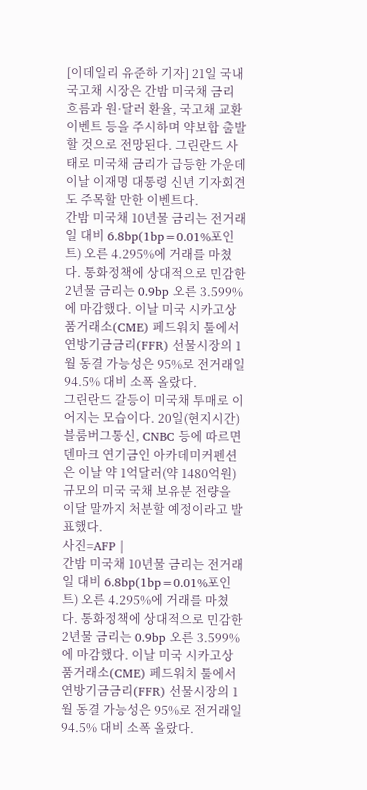[이데일리 유준하 기자] 21일 국내 국고채 시장은 간밤 미국채 금리 흐름과 원·달러 환율, 국고채 교환 이벤트 등을 주시하며 약보합 출발할 것으로 전망된다. 그린란드 사태로 미국채 금리가 급등한 가운데 이날 이재명 대통령 신년 기자회견도 주목할 만한 이벤트다.
간밤 미국채 10년물 금리는 전거래일 대비 6.8bp(1bp=0.01%포인트) 오른 4.295%에 거래를 마쳤다. 통화정책에 상대적으로 민감한 2년물 금리는 0.9bp 오른 3.599%에 마감했다. 이날 미국 시카고상품거래소(CME) 페드워치 툴에서 연방기금금리(FFR) 선물시장의 1월 동결 가능성은 95%로 전거래일 94.5% 대비 소폭 올랐다.
그린란드 갈등이 미국채 투매로 이어지는 모습이다. 20일(현지시간) 블룸버그통신, CNBC 등에 따르면 덴마크 연기금인 아카데미커펜션은 이날 약 1억달러(약 1480억원) 규모의 미국 국채 보유분 전량을 이달 말까지 처분할 예정이라고 발표했다.
사진=AFP |
간밤 미국채 10년물 금리는 전거래일 대비 6.8bp(1bp=0.01%포인트) 오른 4.295%에 거래를 마쳤다. 통화정책에 상대적으로 민감한 2년물 금리는 0.9bp 오른 3.599%에 마감했다. 이날 미국 시카고상품거래소(CME) 페드워치 툴에서 연방기금금리(FFR) 선물시장의 1월 동결 가능성은 95%로 전거래일 94.5% 대비 소폭 올랐다.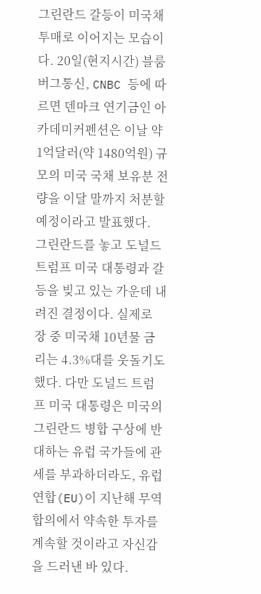그린란드 갈등이 미국채 투매로 이어지는 모습이다. 20일(현지시간) 블룸버그통신, CNBC 등에 따르면 덴마크 연기금인 아카데미커펜션은 이날 약 1억달러(약 1480억원) 규모의 미국 국채 보유분 전량을 이달 말까지 처분할 예정이라고 발표했다.
그린란드를 놓고 도널드 트럼프 미국 대통령과 갈등을 빚고 있는 가운데 내려진 결정이다. 실제로 장 중 미국채 10년물 금리는 4.3%대를 웃돌기도 했다. 다만 도널드 트럼프 미국 대통령은 미국의 그린란드 병합 구상에 반대하는 유럽 국가들에 관세를 부과하더라도, 유럽연합(EU)이 지난해 무역합의에서 약속한 투자를 계속할 것이라고 자신감을 드러낸 바 있다.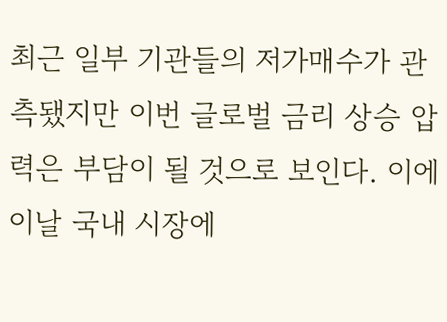최근 일부 기관들의 저가매수가 관측됐지만 이번 글로벌 금리 상승 압력은 부담이 될 것으로 보인다. 이에 이날 국내 시장에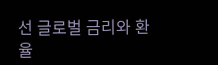선 글로벌 금리와 환율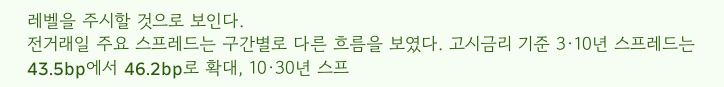레벨을 주시할 것으로 보인다.
전거래일 주요 스프레드는 구간별로 다른 흐름을 보였다. 고시금리 기준 3·10년 스프레드는 43.5bp에서 46.2bp로 확대, 10·30년 스프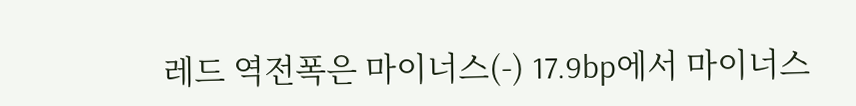레드 역전폭은 마이너스(-) 17.9bp에서 마이너스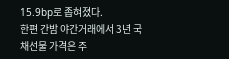15.9bp로 좁혀졌다.
한편 간밤 야간거래에서 3년 국채선물 가격은 주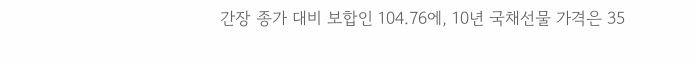간장 종가 대비 보합인 104.76에, 10년 국채선물 가격은 35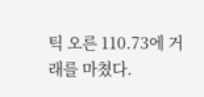틱 오른 110.73에 거래를 마쳤다.